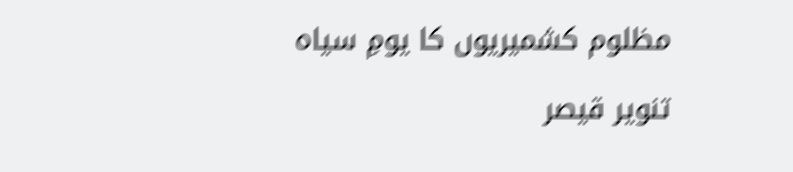مظلوم کشمیریوں کا یومِ سیاہ

تنویر قیصر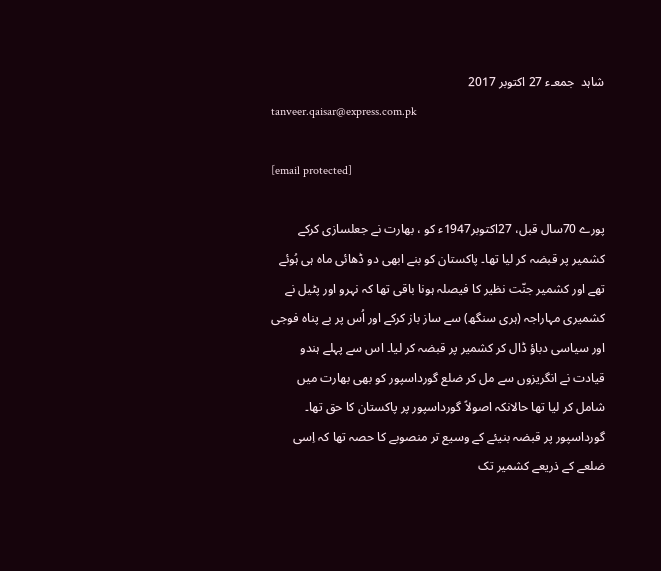شاہد  جمعـء 27 اکتوبر 2017
tanveer.qaisar@express.com.pk

[email protected]

پورے 70سال قبل، 27اکتوبر1947ء کو ، بھارت نے جعلسازی کرکے کشمیر پر قبضہ کر لیا تھا۔ پاکستان کو بنے ابھی دو ڈھائی ماہ ہی ہُوئے تھے اور کشمیر جنّت نظیر کا فیصلہ ہونا باقی تھا کہ نہرو اور پٹیل نے کشمیری مہاراجہ (ہری سنگھ) سے ساز باز کرکے اور اُس پر بے پناہ فوجی اور سیاسی دباؤ ڈال کر کشمیر پر قبضہ کر لیا۔ اس سے پہلے ہندو قیادت نے انگریزوں سے مل کر ضلع گورداسپور کو بھی بھارت میں شامل کر لیا تھا حالانکہ اصولاً گورداسپور پر پاکستان کا حق تھا۔ گورداسپور پر قبضہ بنیئے کے وسیع تر منصوبے کا حصہ تھا کہ اِسی ضلعے کے ذریعے کشمیر تک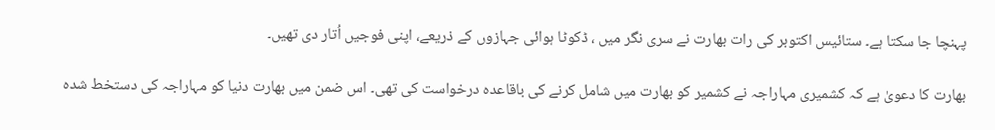پہنچا جا سکتا ہے۔ ستائیس اکتوبر کی رات بھارت نے سری نگر میں ، ڈکوٹا ہوائی جہازوں کے ذریعے، اپنی فوجیں اُتار دی تھیں۔

بھارت کا دعویٰ ہے کہ کشمیری مہاراجہ نے کشمیر کو بھارت میں شامل کرنے کی باقاعدہ درخواست کی تھی۔ اس ضمن میں بھارت دنیا کو مہاراجہ کی دستخط شدہ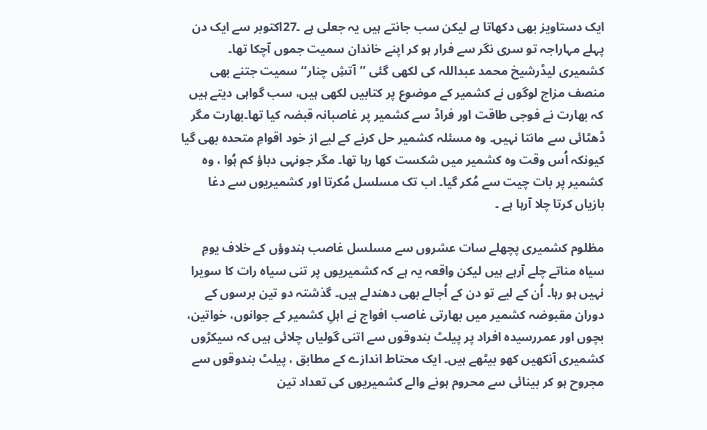ایک دستاویز بھی دکھاتا ہے لیکن سب جانتے ہیں یہ جعلی ہے ۔27اکتوبر سے ایک دن پہلے مہاراجہ تو سری نگر سے فرار ہو کر اپنے خاندان سمیت جموں آچکا تھا۔ کشمیری لیڈرشیخ محمد عبداللہ کی لکھی گئی ’’آتشِ چنار‘‘ سمیت جتنے بھی منصف مزاج لوگوں نے کشمیر کے موضوع پر کتابیں لکھی ہیں، سب گواہی دیتے ہیں کہ بھارت نے فوجی طاقت اور فراڈ سے کشمیر پر غاصبانہ قبضہ کیا تھا۔بھارت مگر ڈھٹائی سے مانتا نہیں۔ وہ مسئلہ کشمیر حل کرنے کے لیے از خود اقوامِ متحدہ بھی گیا کیونکہ اُس وقت وہ کشمیر میں شکست کھا رہا تھا۔ مگر جونہی دباؤ کم ہُوا ، وہ کشمیر پر بات چیت سے مُکر گیا۔ اب تک مسلسل مُکرتا اور کشمیریوں سے دغا بازیاں کرتا چلا آرہا ہے ۔

مظلوم کشمیری پچھلے سات عشروں سے مسلسل غاصب ہندوؤں کے خلاف یومِ سیاہ مناتے چلے آرہے ہیں لیکن واقعہ یہ ہے کہ کشمیریوں پر تنی سیاہ رات کا سویرا نہیں ہو رہا۔ اُن کے لیے تو دن کے اُجالے بھی دھندلے ہیں۔ گذشتہ دو تین برسوں کے دوران مقبوضہ کشمیر میں بھارتی غاصب افواج نے اہلِ کشمیر کے جوانوں، خواتین، بچوں اور عمررسیدہ افراد پر پیلٹ بندوقوں سے اتنی گولیاں چلائی ہیں کہ سیکڑوں کشمیری آنکھیں کھو بیٹھے ہیں۔ ایک محتاط اندازے کے مطابق ، پیلٹ بندوقوں سے مجروح ہو کر بینائی سے محروم ہونے والے کشمیریوں کی تعداد تین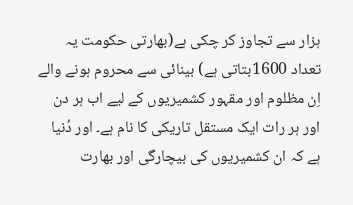ہزار سے تجاوز کر چکی ہے(بھارتی حکومت یہ تعداد 1600بتاتی ہے) بینائی سے محروم ہونے والے اِن مظلوم اور مقہور کشمیریوں کے لیے اب ہر دن اور ہر رات ایک مستقل تاریکی کا نام ہے۔ اور دُنیا ہے کہ ان کشمیریوں کی بیچارگی اور بھارت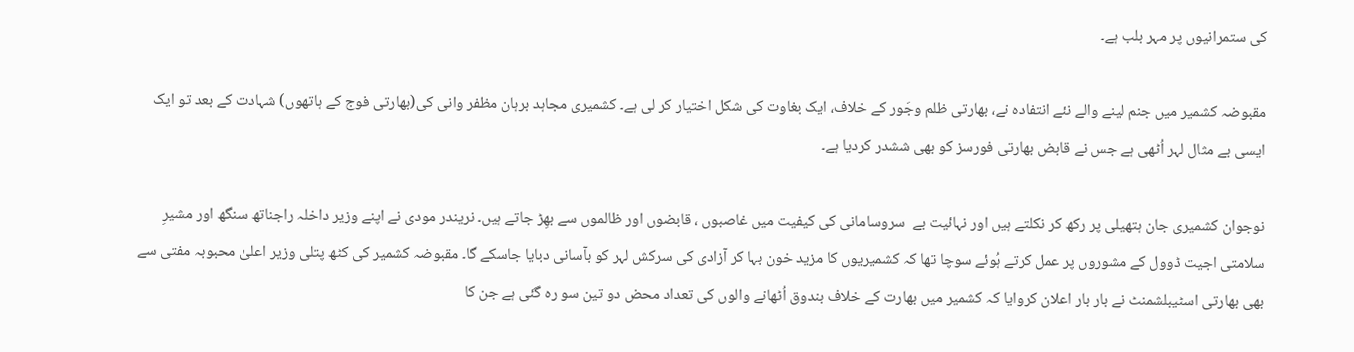کی ستمرانیوں پر مہر بلب ہے۔

مقبوضہ کشمیر میں جنم لینے والے نئے انتفادہ نے، بھارتی ظلم وجَور کے خلاف، ایک بغاوت کی شکل اختیار کر لی ہے۔ کشمیری مجاہد برہان مظفر وانی کی(بھارتی فوج کے ہاتھوں) شہادت کے بعد تو ایک ایسی بے مثال لہر اُٹھی ہے جس نے قابض بھارتی فورسز کو بھی ششدر کردیا ہے۔

نوجوان کشمیری جان ہتھیلی پر رکھ کر نکلتے ہیں اور نہائیت بے  سروسامانی کی کیفیت میں غاصبوں ، قابضوں اور ظالموں سے بھِڑ جاتے ہیں۔ نریندر مودی نے اپنے وزیر داخلہ راجناتھ سنگھ اور مشیرِ سلامتی اجیت ڈوول کے مشوروں پر عمل کرتے ہُوئے سوچا تھا کہ کشمیریوں کا مزید خون بہا کر آزادی کی سرکش لہر کو بآسانی دبایا جاسکے گا۔ مقبوضہ کشمیر کی کٹھ پتلی وزیر اعلیٰ محبوبہ مفتی سے بھی بھارتی اسٹیبلشمنٹ نے بار بار اعلان کروایا کہ کشمیر میں بھارت کے خلاف بندوق اُٹھانے والوں کی تعداد محض دو تین سو رہ گئی ہے جن کا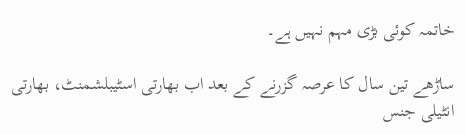خاتمہ کوئی بڑی مہم نہیں ہے۔

ساڑھے تین سال کا عرصہ گزرنے کے بعد اب بھارتی اسٹیبلشمنٹ، بھارتی انٹیلی جنس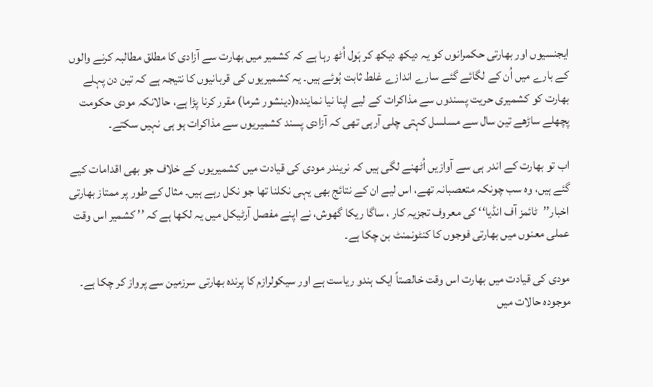ایجنسیوں اور بھارتی حکمرانوں کو یہ دیکھ دیکھ کر ہَول اُٹھ رہا ہے کہ کشمیر میں بھارت سے آزادی کا مطلق مطالبہ کرنے والوں کے بارے میں اُن کے لگائے گئے سارے اندازے غلط ثابت ہُوئے ہیں۔ یہ کشمیریوں کی قربانیوں کا نتیجہ ہے کہ تین دن پہلے بھارت کو کشمیری حریت پسندوں سے مذاکرات کے لیے اپنا نیا نمایندہ(دینشور شرما) مقرر کرنا پڑا ہے، حالانکہ مودی حکومت پچھلے ساڑھے تین سال سے مسلسل کہتی چلی آرہی تھی کہ آزادی پسند کشمیریوں سے مذاکرات ہو ہی نہیں سکتے۔

اب تو بھارت کے اندر ہی سے آوازیں اُٹھنے لگی ہیں کہ نریندر مودی کی قیادت میں کشمیریوں کے خلاف جو بھی اقدامات کیے گئے ہیں، وہ سب چونکہ متعصبانہ تھے، اس لیے ان کے نتائج بھی یہی نکلنا تھا جو نکل رہے ہیں۔ مثال کے طور پر ممتاز بھارتی اخبار’’ٹائمز آف انڈیا‘‘ کی معروف تجزیہ کار ، ساگا ریکا گھوش، نے اپنے مفصل آرٹیکل میں یہ لکھا ہے کہ ’’ کشمیر اس وقت عملی معنوں میں بھارتی فوجوں کا کنٹونمنٹ بن چکا ہے۔

مودی کی قیادت میں بھارت اس وقت خالصتاً ایک ہندو ریاست ہے اور سیکولرازم کا پرندہ بھارتی سرزمین سے پرواز کر چکا ہے۔ موجودہ حالات میں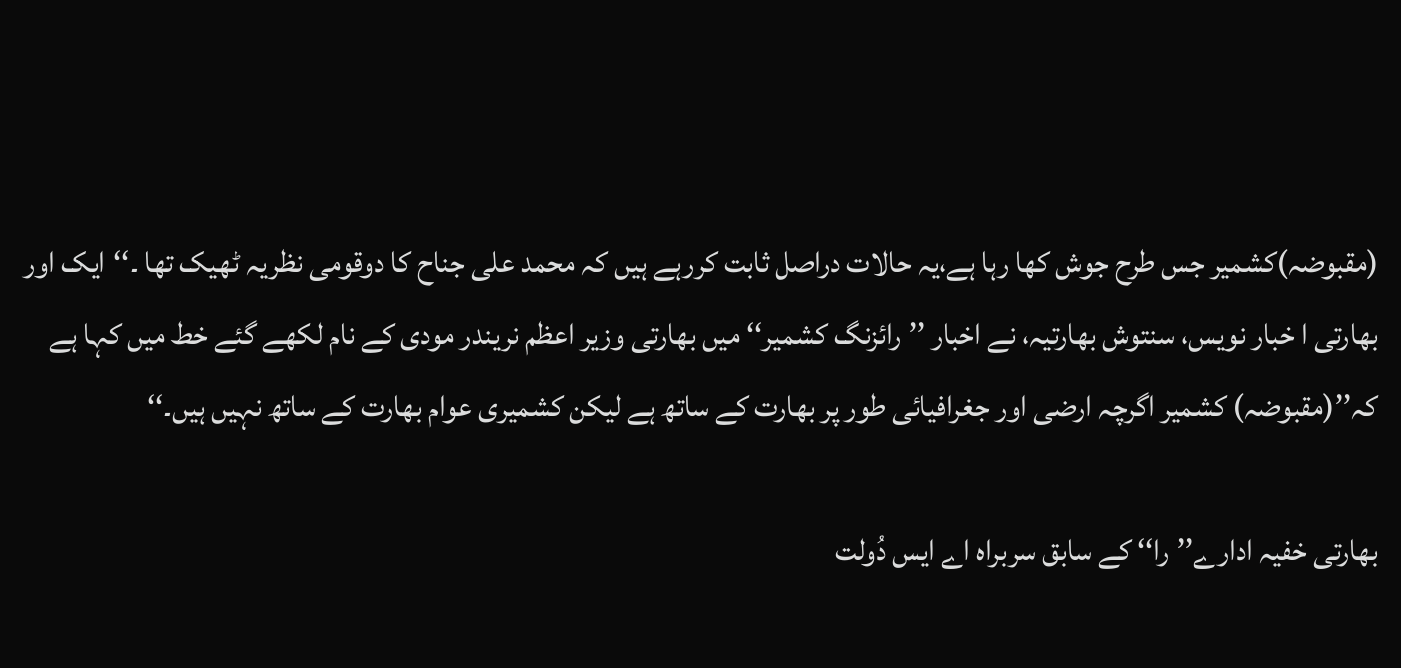(مقبوضہ)کشمیر جس طرح جوش کھا رہا ہے،یہ حالات دراصل ثابت کررہے ہیں کہ محمد علی جناح کا دوقومی نظریہ ٹھیک تھا ۔‘‘ایک اور بھارتی ا خبار نویس، سنتوش بھارتیہ، نے اخبار ’’رائزنگ کشمیر‘‘ میں بھارتی وزیر اعظم نریندر مودی کے نام لکھے گئے خط میں کہا ہے کہ’’(مقبوضہ) کشمیر اگرچہ ارضی اور جغرافیائی طور پر بھارت کے ساتھ ہے لیکن کشمیری عوام بھارت کے ساتھ نہیں ہیں۔‘‘

بھارتی خفیہ ادارے’’را‘‘ کے سابق سربراہ اے ایس دُولت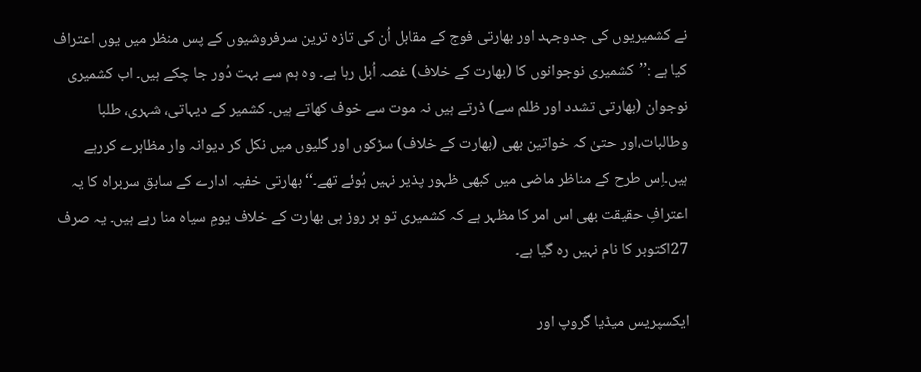نے کشمیریوں کی جدوجہد اور بھارتی فوج کے مقابل اُن کی تازہ ترین سرفروشیوں کے پس منظر میں یوں اعتراف کیا ہے :’’کشمیری نوجوانوں کا (بھارت کے خلاف) غصہ اُبل رہا ہے۔ وہ ہم سے بہت دُور جا چکے ہیں۔ اب کشمیری نوجوان (بھارتی تشدد اور ظلم سے) ڈرتے ہیں نہ موت سے خوف کھاتے ہیں۔ کشمیر کے دیہاتی، شہری، طلبا وطالبات،اور حتیٰ کہ خواتین بھی (بھارت کے خلاف) سڑکوں اور گلیوں میں نکل کر دیوانہ وار مظاہرے کررہے ہیں۔اِس طرح کے مناظر ماضی میں کبھی ظہور پذیر نہیں ہُوئے تھے۔‘‘بھارتی خفیہ ادارے کے سابق سربراہ کا یہ اعترافِ حقیقت بھی اس امر کا مظہر ہے کہ کشمیری تو ہر روز ہی بھارت کے خلاف یومِ سیاہ منا رہے ہیں۔ یہ صرف 27اکتوبر کا نام نہیں رہ گیا ہے۔

ایکسپریس میڈیا گروپ اور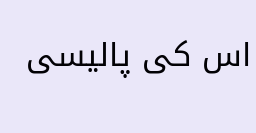اس کی پالیسی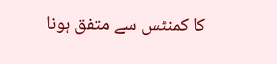کا کمنٹس سے متفق ہونا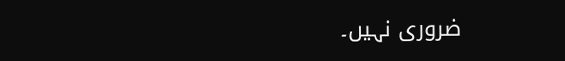ضروری نہیں۔